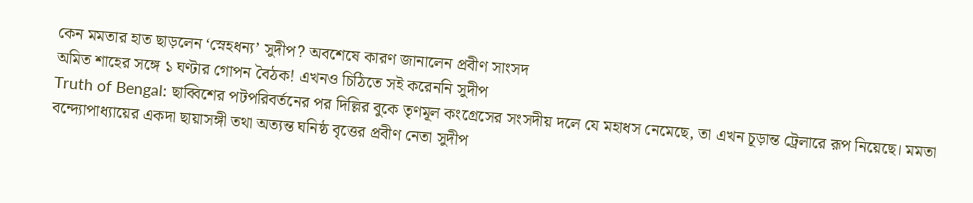কেন মমতার হাত ছাড়লেন ‘স্নেহধন্য’ সুদীপ? অবশেষে কারণ জানালেন প্রবীণ সাংসদ
অমিত শাহের সঙ্গে ১ ঘণ্টার গোপন বৈঠক! এখনও চিঠিতে সই করেননি সুদীপ
Truth of Bengal: ছাব্বিশের পটপরিবর্তনের পর দিল্লির বুকে তৃণমূল কংগ্রেসের সংসদীয় দলে যে মহাধস নেমেছে, তা এখন চূড়ান্ত ট্রেলারে রূপ নিয়েছে। মমতা বন্দ্যোপাধ্যায়ের একদা ছায়াসঙ্গী তথা অত্যন্ত ঘনিষ্ঠ বৃত্তের প্রবীণ নেতা সুদীপ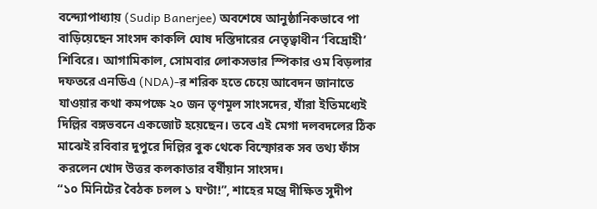বন্দ্যোপাধ্যায় (Sudip Banerjee) অবশেষে আনুষ্ঠানিকভাবে পা বাড়িয়েছেন সাংসদ কাকলি ঘোষ দস্তিদারের নেতৃত্বাধীন ‘বিদ্রোহী’ শিবিরে। আগামিকাল, সোমবার লোকসভার স্পিকার ওম বিড়লার দফতরে এনডিএ (NDA)-র শরিক হতে চেয়ে আবেদন জানাতে যাওয়ার কথা কমপক্ষে ২০ জন তৃণমূল সাংসদের, যাঁরা ইতিমধ্যেই দিল্লির বঙ্গভবনে একজোট হয়েছেন। তবে এই মেগা দলবদলের ঠিক মাঝেই রবিবার দুপুরে দিল্লির বুক থেকে বিস্ফোরক সব তথ্য ফাঁস করলেন খোদ উত্তর কলকাতার বর্ষীয়ান সাংসদ।
“১০ মিনিটের বৈঠক চলল ১ ঘণ্টা!”, শাহের মন্ত্রে দীক্ষিত সুদীপ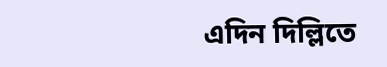এদিন দিল্লিতে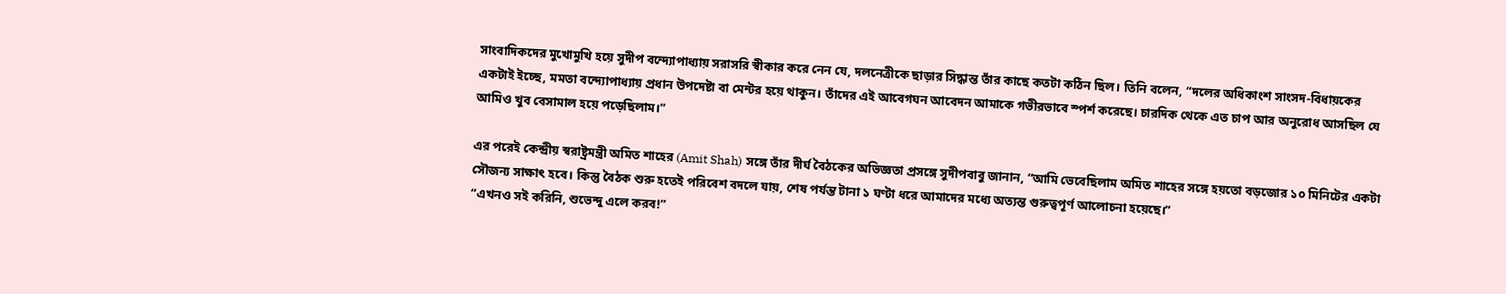সাংবাদিকদের মুখোমুখি হয়ে সুদীপ বন্দ্যোপাধ্যায় সরাসরি স্বীকার করে নেন যে, দলনেত্রীকে ছাড়ার সিদ্ধান্ত তাঁর কাছে কতটা কঠিন ছিল। তিনি বলেন, “দলের অধিকাংশ সাংসদ-বিধায়কের একটাই ইচ্ছে, মমতা বন্দ্যোপাধ্যায় প্রধান উপদেষ্টা বা মেন্টর হয়ে থাকুন। তাঁদের এই আবেগঘন আবেদন আমাকে গভীরভাবে স্পর্শ করেছে। চারদিক থেকে এত চাপ আর অনুরোধ আসছিল যে আমিও খুব বেসামাল হয়ে পড়েছিলাম।”

এর পরেই কেন্দ্রীয় স্বরাষ্ট্রমন্ত্রী অমিত শাহের (Amit Shah) সঙ্গে তাঁর দীর্ঘ বৈঠকের অভিজ্ঞতা প্রসঙ্গে সুদীপবাবু জানান, “আমি ভেবেছিলাম অমিত শাহের সঙ্গে হয়তো বড়জোর ১০ মিনিটের একটা সৌজন্য সাক্ষাৎ হবে। কিন্তু বৈঠক শুরু হতেই পরিবেশ বদলে যায়, শেষ পর্যন্ত টানা ১ ঘণ্টা ধরে আমাদের মধ্যে অত্যন্ত গুরুত্বপূর্ণ আলোচনা হয়েছে।”
“এখনও সই করিনি, শুভেন্দু এলে করব!”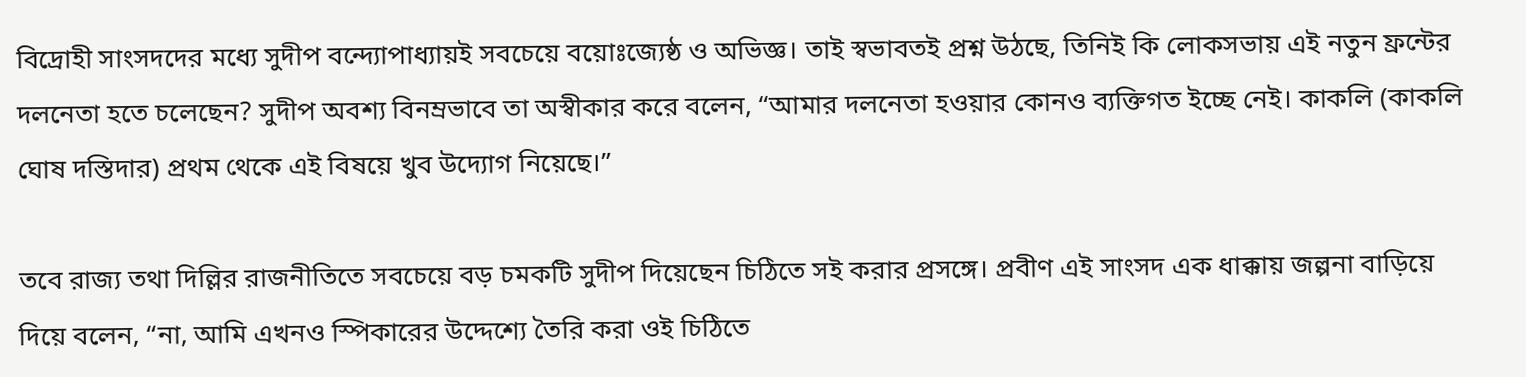বিদ্রোহী সাংসদদের মধ্যে সুদীপ বন্দ্যোপাধ্যায়ই সবচেয়ে বয়োঃজ্যেষ্ঠ ও অভিজ্ঞ। তাই স্বভাবতই প্রশ্ন উঠছে, তিনিই কি লোকসভায় এই নতুন ফ্রন্টের দলনেতা হতে চলেছেন? সুদীপ অবশ্য বিনম্রভাবে তা অস্বীকার করে বলেন, “আমার দলনেতা হওয়ার কোনও ব্যক্তিগত ইচ্ছে নেই। কাকলি (কাকলি ঘোষ দস্তিদার) প্রথম থেকে এই বিষয়ে খুব উদ্যোগ নিয়েছে।”

তবে রাজ্য তথা দিল্লির রাজনীতিতে সবচেয়ে বড় চমকটি সুদীপ দিয়েছেন চিঠিতে সই করার প্রসঙ্গে। প্রবীণ এই সাংসদ এক ধাক্কায় জল্পনা বাড়িয়ে দিয়ে বলেন, “না, আমি এখনও স্পিকারের উদ্দেশ্যে তৈরি করা ওই চিঠিতে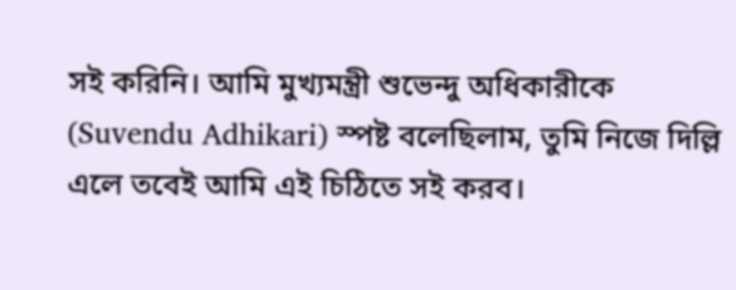সই করিনি। আমি মুখ্যমন্ত্রী শুভেন্দু অধিকারীকে (Suvendu Adhikari) স্পষ্ট বলেছিলাম, তুমি নিজে দিল্লি এলে তবেই আমি এই চিঠিতে সই করব।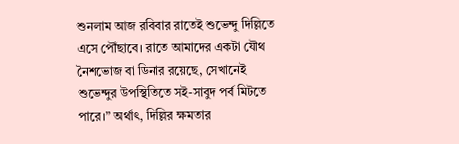শুনলাম আজ রবিবার রাতেই শুভেন্দু দিল্লিতে এসে পৌঁছাবে। রাতে আমাদের একটা যৌথ নৈশভোজ বা ডিনার রয়েছে, সেখানেই শুভেন্দুর উপস্থিতিতে সই-সাবুদ পর্ব মিটতে পারে।” অর্থাৎ, দিল্লির ক্ষমতার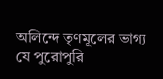অলিন্দে তৃণমূলের ভাগ্য যে পুরোপুরি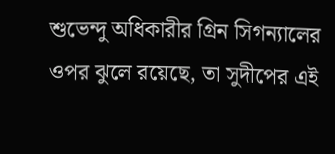শুভেন্দু অধিকারীর গ্রিন সিগন্যালের ওপর ঝুলে রয়েছে, তা সুদীপের এই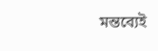মন্তব্যেই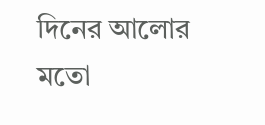দিনের আলোর মতো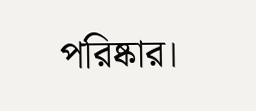পরিষ্কার।